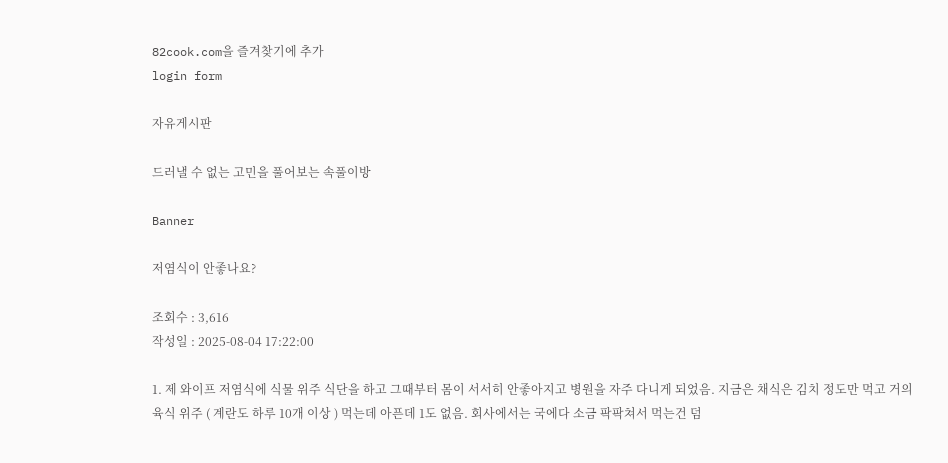82cook.com을 즐겨찾기에 추가
login form

자유게시판

드러낼 수 없는 고민을 풀어보는 속풀이방

Banner

저염식이 안좋나요?

조회수 : 3,616
작성일 : 2025-08-04 17:22:00

1. 제 와이프 저염식에 식물 위주 식단을 하고 그때부터 몸이 서서히 안좋아지고 병원을 자주 다니게 되었음. 지금은 채식은 김치 정도만 먹고 거의 육식 위주 ( 계란도 하루 10개 이상 ) 먹는데 아픈데 1도 없음. 회사에서는 국에다 소금 팍팍쳐서 먹는건 덤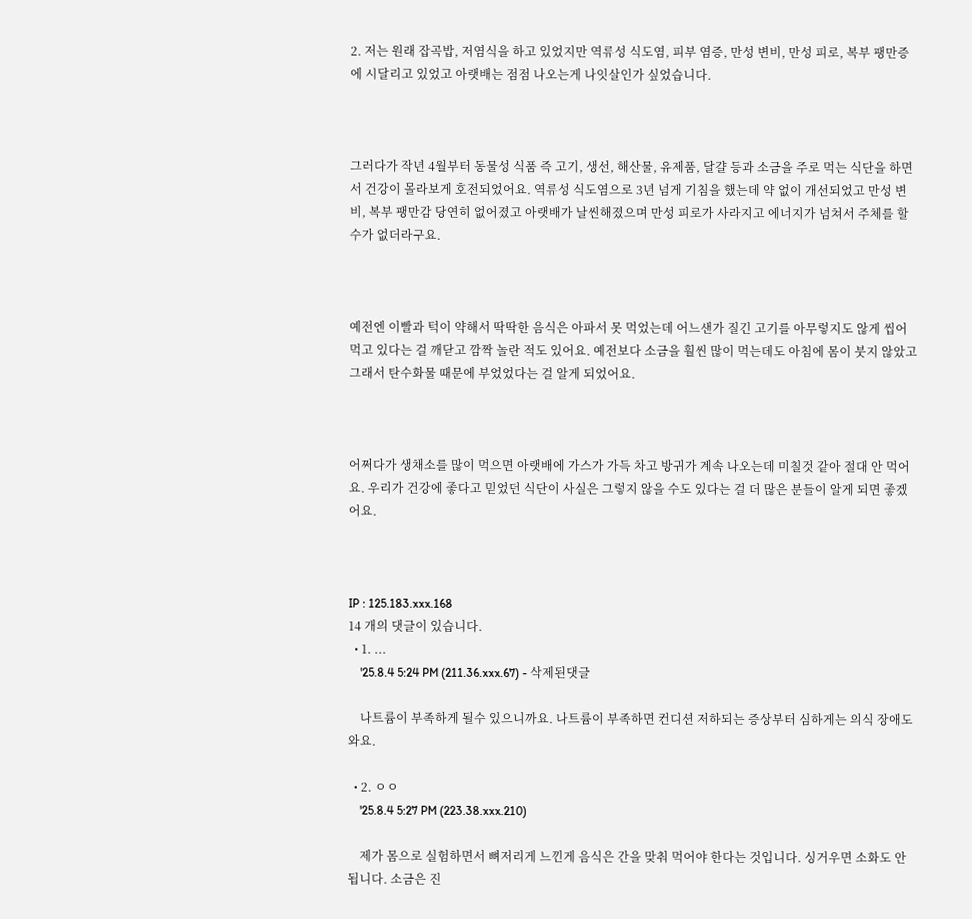2. 저는 원래 잡곡밥, 저염식을 하고 있었지만 역류성 식도염, 피부 염증, 만성 변비, 만성 피로, 복부 팽만증에 시달리고 있었고 아랫배는 점점 나오는게 나잇살인가 싶었습니다.



그러다가 작년 4월부터 동물성 식품 즉 고기, 생선, 해산물, 유제품, 달걀 등과 소금을 주로 먹는 식단을 하면서 건강이 몰라보게 호전되었어요. 역류성 식도염으로 3년 넘게 기침을 했는데 약 없이 개선되었고 만성 변비, 복부 팽만감 당연히 없어졌고 아랫배가 날씬해졌으며 만성 피로가 사라지고 에너지가 넘쳐서 주체를 할 수가 없더라구요.



예전엔 이빨과 턱이 약해서 딱딱한 음식은 아파서 못 먹었는데 어느샌가 질긴 고기를 아무렇지도 않게 씹어먹고 있다는 걸 깨닫고 깜짝 놀란 적도 있어요. 예전보다 소금을 훨씬 많이 먹는데도 아침에 몸이 붓지 않았고 그래서 탄수화물 때문에 부었었다는 걸 알게 되었어요.



어쩌다가 생채소를 많이 먹으면 아랫배에 가스가 가득 차고 방귀가 계속 나오는데 미칠것 같아 절대 안 먹어요. 우리가 건강에 좋다고 믿었던 식단이 사실은 그렇지 않을 수도 있다는 걸 더 많은 분들이 알게 되면 좋겠어요.



IP : 125.183.xxx.168
14 개의 댓글이 있습니다.
  • 1. ...
    '25.8.4 5:24 PM (211.36.xxx.67) - 삭제된댓글

    나트륨이 부족하게 될수 있으니까요. 나트륨이 부족하면 컨디션 저하되는 증상부터 심하게는 의식 장애도 와요.

  • 2. ㅇㅇ
    '25.8.4 5:27 PM (223.38.xxx.210)

    제가 몸으로 실험하면서 뼈저리게 느낀게 음식은 간을 맞춰 먹어야 한다는 것입니다. 싱거우면 소화도 안됩니다. 소금은 진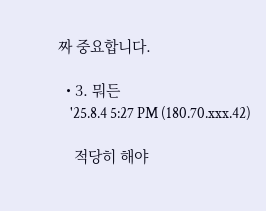짜 중요합니다.

  • 3. 뭐든
    '25.8.4 5:27 PM (180.70.xxx.42)

    적당히 해야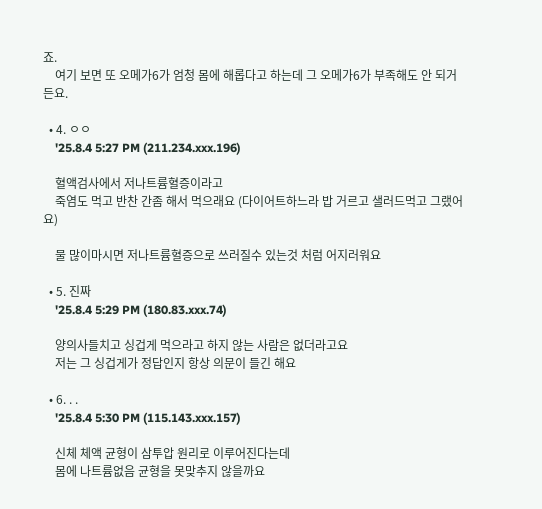죠.
    여기 보면 또 오메가6가 엄청 몸에 해롭다고 하는데 그 오메가6가 부족해도 안 되거든요.

  • 4. ㅇㅇ
    '25.8.4 5:27 PM (211.234.xxx.196)

    혈액검사에서 저나트륨혈증이라고
    죽염도 먹고 반찬 간좀 해서 먹으래요 (다이어트하느라 밥 거르고 샐러드먹고 그랬어요)

    물 많이마시면 저나트륨혈증으로 쓰러질수 있는것 처럼 어지러워요

  • 5. 진짜
    '25.8.4 5:29 PM (180.83.xxx.74)

    양의사들치고 싱겁게 먹으라고 하지 않는 사람은 없더라고요
    저는 그 싱겁게가 정답인지 항상 의문이 들긴 해요

  • 6. . .
    '25.8.4 5:30 PM (115.143.xxx.157)

    신체 체액 균형이 삼투압 원리로 이루어진다는데
    몸에 나트륨없음 균형을 못맞추지 않을까요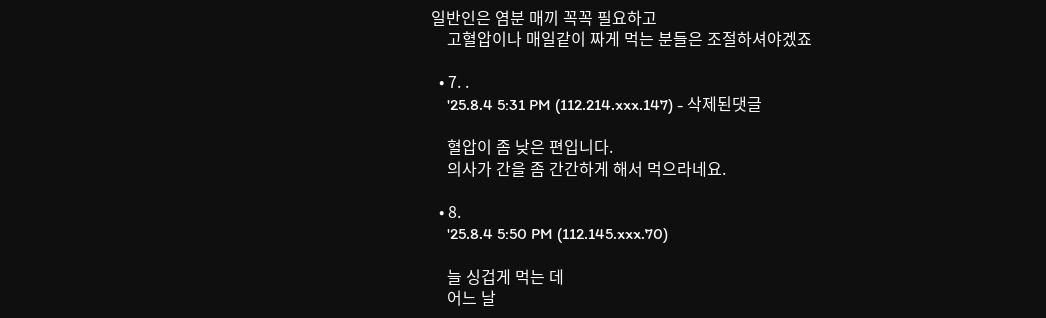일반인은 염분 매끼 꼭꼭 필요하고
    고혈압이나 매일같이 짜게 먹는 분들은 조절하셔야겠죠

  • 7. .
    '25.8.4 5:31 PM (112.214.xxx.147) - 삭제된댓글

    혈압이 좀 낮은 편입니다.
    의사가 간을 좀 간간하게 해서 먹으라네요.

  • 8.
    '25.8.4 5:50 PM (112.145.xxx.70)

    늘 싱겁게 먹는 데
    어느 날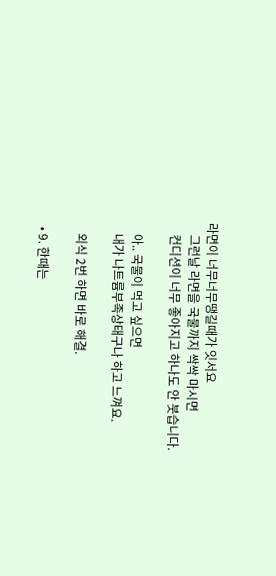라면이 너무너무땡길때가 잇서요
    그런날 라면을 국물까지 싹싹 마시면
    컨디션이 너무 좋아지고 하나도 안 붓습니다.

    아.. 국물이 먹고 싶으면
    내가 나트륨부족상태구나 하고 느껴요.

    외식 2번 하면 바로 해결.

  • 9. 한때는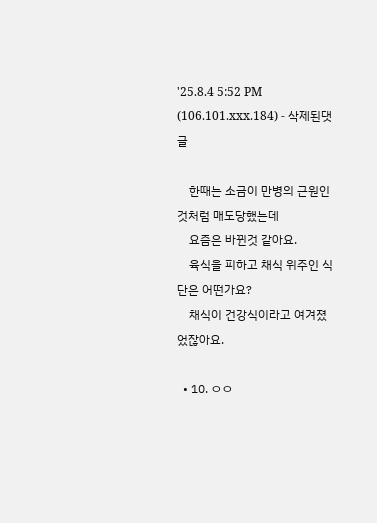'25.8.4 5:52 PM (106.101.xxx.184) - 삭제된댓글

    한때는 소금이 만병의 근원인것처럼 매도당했는데
    요즘은 바뀐것 같아요.
    육식을 피하고 채식 위주인 식단은 어떤가요?
    채식이 건강식이라고 여겨졌었잖아요.

  • 10. ㅇㅇ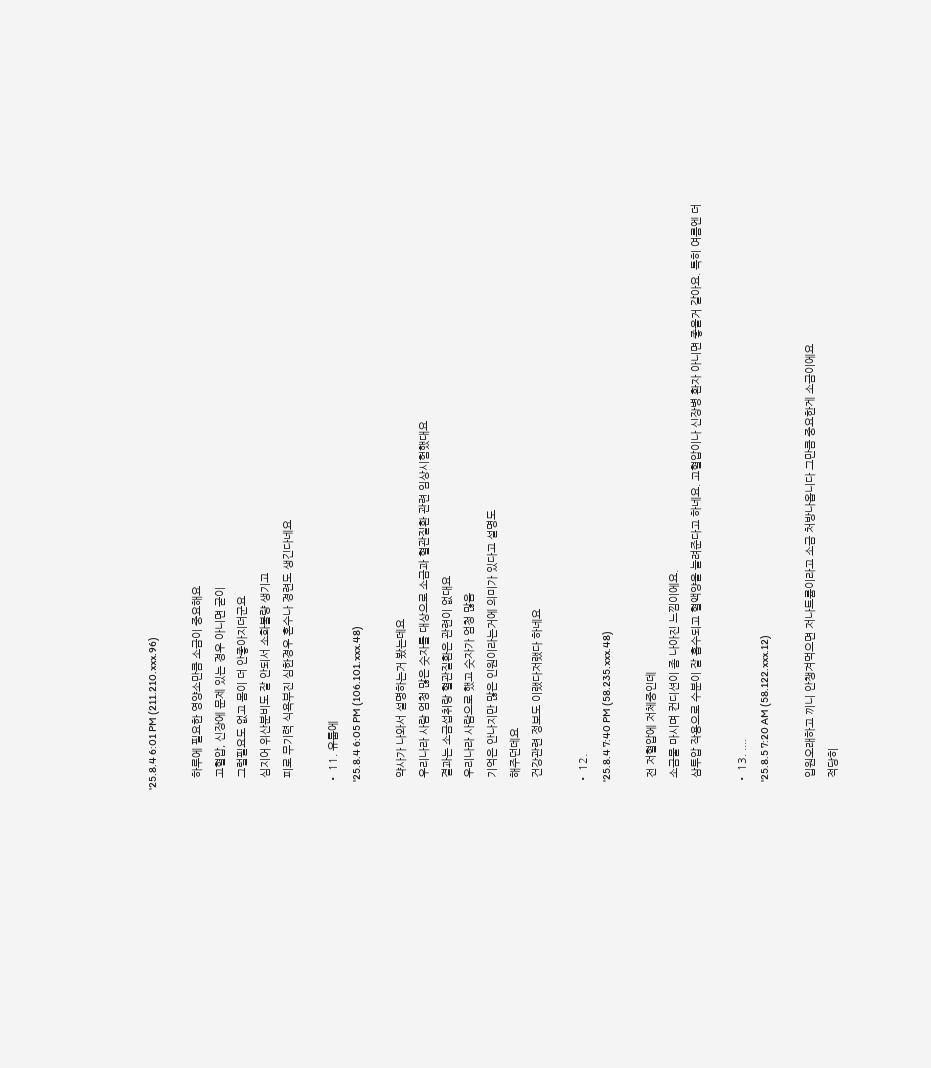'25.8.4 6:01 PM (211.210.xxx.96)

    하루에 필요한 영양소만큼 소금이 중요해요
    고혈압, 신장에 문제 있는 경우 아니면 굳이
    그럴필요도 없고 몸이 더 안좋아지더군요
    심지어 위산분비도 잘 안되서 소화불량 생기고
    피로 무기력 식욕부진 심한경우 혼수나 경련도 생긴다네요

  • 11. 유툽에
    '25.8.4 6:05 PM (106.101.xxx.48)

    약사가 나와서 설명하는거 봤는데요
    우리나라 사람 엄청 많은 숫자를 대상으로 소금과 혈관질환 관련 임상시험했대요
    결과는 소금섭취랑 혈관질환은 관련이 없대요
    우리나라 사람으로 했고 숫자가 엄청 많음
    기억은 안나지만 많은 인원이라는거에 의미가 있다고 설명도
    해주던데요
    건강관련 정보도 이랬다저랬다 하네요

  • 12.
    '25.8.4 7:40 PM (58.235.xxx.48)

    전 저혈압에 저체중인데
    소금물 마시며 컨디션이 좀 나아진 느낌이에요.
    삼투압 작용으로 수분이 잘 흡수되고 혈액양을 늘려준다고 하네요. 고혈압이나 신장병 환자 아니면 좋을거 같아요. 특히 여름엔 더

  • 13. ....
    '25.8.5 7:20 AM (58.122.xxx.12)

    입원오래하고 끼니 안챙겨먹으면 저나트륨이라고 소금 처방나옵니다 그만큼 중요한게 소금이에요
    적당히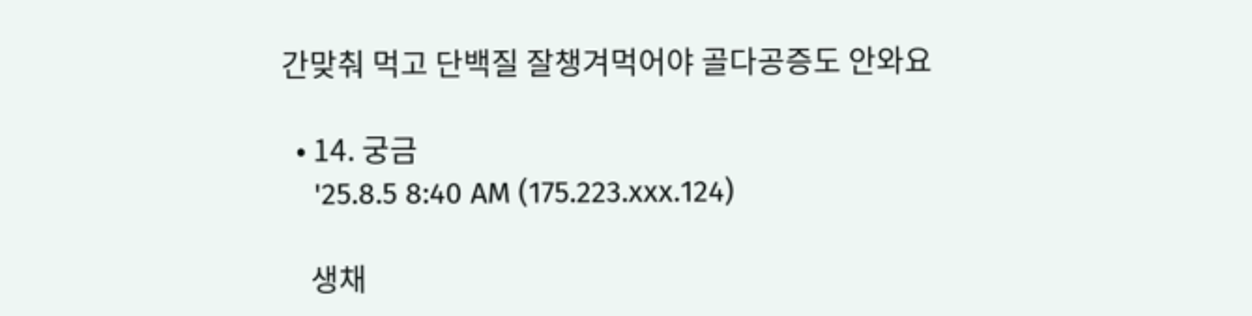간맞춰 먹고 단백질 잘챙겨먹어야 골다공증도 안와요

  • 14. 궁금
    '25.8.5 8:40 AM (175.223.xxx.124)

    생채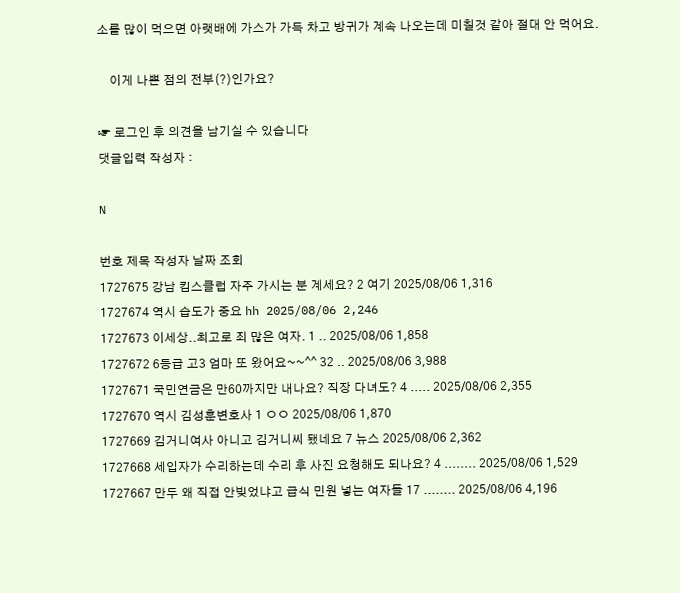소를 많이 먹으면 아랫배에 가스가 가득 차고 방귀가 계속 나오는데 미칠것 같아 절대 안 먹어요.

    이게 나쁜 점의 전부(?)인가요?

☞ 로그인 후 의견을 남기실 수 있습니다
댓글입력 작성자 :

N

번호 제목 작성자 날짜 조회
1727675 강남 킴스클럽 자주 가시는 분 계세요? 2 여기 2025/08/06 1,316
1727674 역시 습도가 중요 hh 2025/08/06 2,246
1727673 이세상..최고로 죄 많은 여자. 1 .. 2025/08/06 1,858
1727672 6등급 고3 엄마 또 왔어요~~^^ 32 .. 2025/08/06 3,988
1727671 국민연금은 만60까지만 내나요? 직장 다녀도? 4 ..... 2025/08/06 2,355
1727670 역시 김성훈변호사 1 ㅇㅇ 2025/08/06 1,870
1727669 김거니여사 아니고 김거니씨 됐네요 7 뉴스 2025/08/06 2,362
1727668 세입자가 수리하는데 수리 후 사진 요청해도 되나요? 4 ........ 2025/08/06 1,529
1727667 만두 왜 직접 안빚었냐고 급식 민원 넣는 여자들 17 ........ 2025/08/06 4,196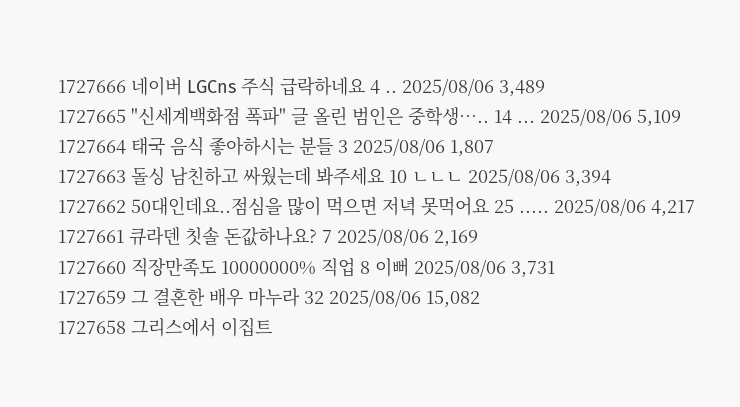1727666 네이버 LGCns 주식 급락하네요 4 .. 2025/08/06 3,489
1727665 "신세계백화점 폭파" 글 올린 범인은 중학생….. 14 ... 2025/08/06 5,109
1727664 태국 음식 좋아하시는 분들 3 2025/08/06 1,807
1727663 돌싱 남친하고 싸웠는데 봐주세요 10 ㄴㄴㄴ 2025/08/06 3,394
1727662 50대인데요..점심을 많이 먹으면 저녁 못먹어요 25 ..... 2025/08/06 4,217
1727661 큐라덴 칫솔 돈값하나요? 7 2025/08/06 2,169
1727660 직장만족도 10000000% 직업 8 이뻐 2025/08/06 3,731
1727659 그 결혼한 배우 마누라 32 2025/08/06 15,082
1727658 그리스에서 이집트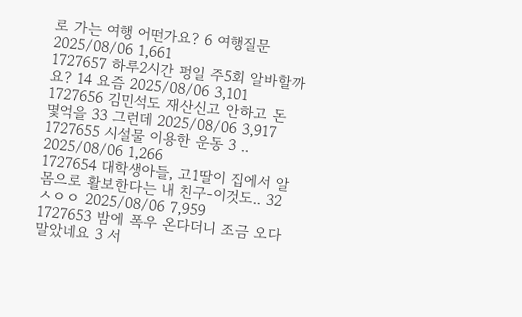로 가는 여행 어떤가요? 6 여행질문 2025/08/06 1,661
1727657 하루2시간 펑일 주5회 알바할까요? 14 요즘 2025/08/06 3,101
1727656 김민석도 재산신고 안하고 돈 몇억을 33 그런데 2025/08/06 3,917
1727655 시설물 이용한 운동 3 .. 2025/08/06 1,266
1727654 대학생아들, 고1딸이 집에서 알몸으로 활보한다는 내 친구-이것도.. 32 ㅅㅇㅇ 2025/08/06 7,959
1727653 밤에 폭우 온다더니 조금 오다 말았네요 3 서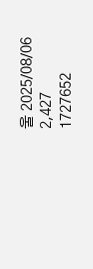울 2025/08/06 2,427
1727652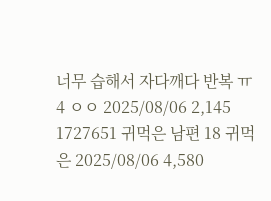너무 습해서 자다깨다 반복 ㅠ 4 ㅇㅇ 2025/08/06 2,145
1727651 귀먹은 남편 18 귀먹은 2025/08/06 4,580